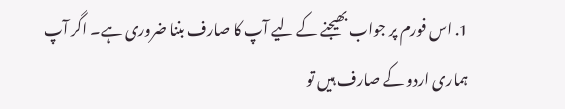1. اس فورم پر جواب بھیجنے کے لیے آپ کا صارف بننا ضروری ہے۔ اگر آپ ہماری اردو کے صارف ہیں تو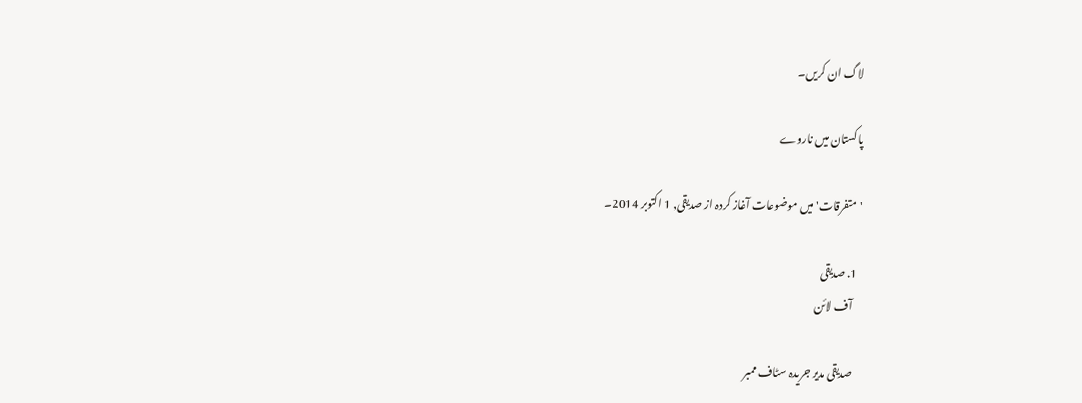لاگ ان کریں۔

پاکستان میں ناروے

'متفرقات' میں موضوعات آغاز کردہ از صدیقی, 1 اکتوبر 2014۔

  1. صدیقی
    آف لائن

    صدیقی مدیر جریدہ سٹاف ممبر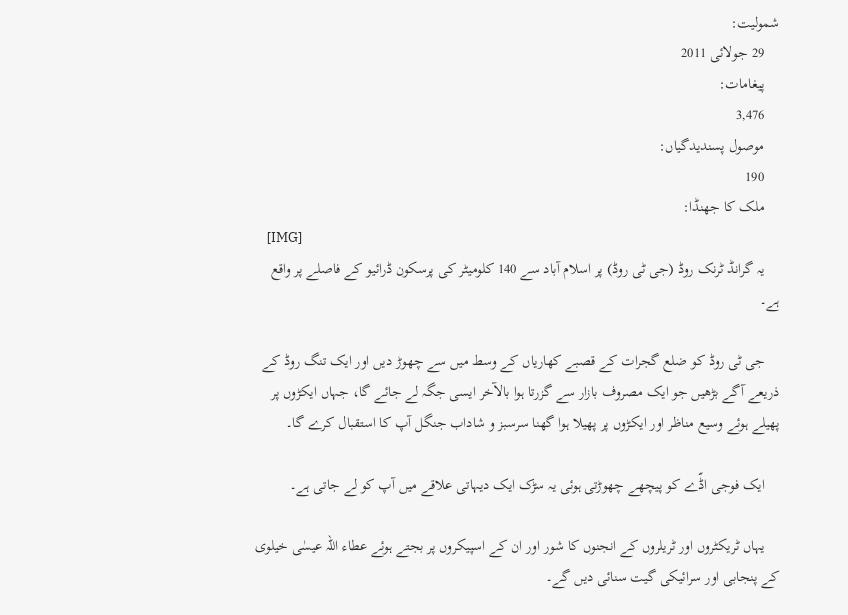شمولیت:
    29 جولائی 2011
    پیغامات:
    3,476
    موصول پسندیدگیاں:
    190
    ملک کا جھنڈا:
    [IMG]
    یہ گرانڈ ٹرنک روڈ (جی ٹی روڈ) پر اسلام آباد سے 140 کلومیٹر کی پرسکون ڈرائیو کے فاصلے پر واقع ہے۔

    جی ٹی روڈ کو ضلع گجرات کے قصبے کھاریاں کے وسط میں سے چھوڑ دیں اور ایک تنگ روڈ کے ذریعے آگے بڑھیں جو ایک مصروف بازار سے گزرتا ہوا بالآخر ایسی جگہ لے جائے گا، جہاں ایکڑوں پر پھیلے ہوئے وسیع مناظر اور ایکڑوں پر پھیلا ہوا گھنا سرسبز و شاداب جنگل آپ کا استقبال کرے گا۔

    ایک فوجی اڈّے کو پیچھے چھوڑتی ہوئی یہ سڑک ایک دیہاتی علاقے میں آپ کو لے جاتی ہے۔

    یہاں ٹریکٹروں اور ٹریلروں کے انجنوں کا شور اور ان کے اسپیکروں پر بجتے ہوئے عطاء اللہ عیسٰی خیلوی کے پنجابی اور سرائیکی گیت سنائی دیں گے۔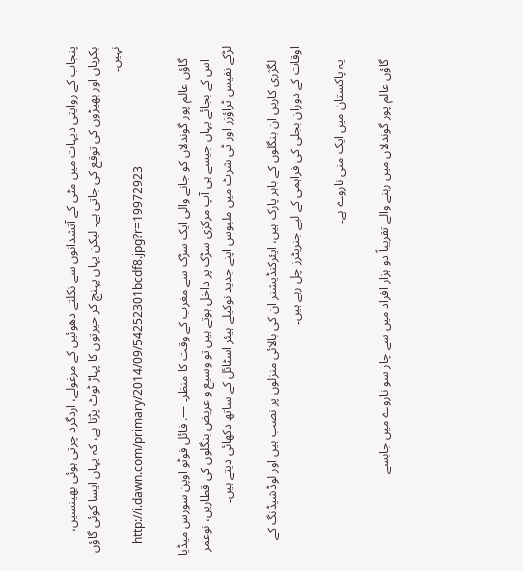پنجاب کے روایتی دیہات میں مٹی کے آتشدانوں سے نکلتے دھوئیں کے مرغولے، اردگرد چرتی ہوئی بھینسیں، بکریاں اور بھیڑوں کی توقع کی جاتی ہے۔ لیکن یہاں پہنچ کر حیرتوں کا پہاڑ ٹوٹ پڑتا ہے، کہ یہاں ایسا کوئی گاؤں نہیں۔
    http://i.dawn.com/primary/2014/09/54252301bcdf8.jpg?r=19972923

    گاؤں عالم پور گوندلاں کو جانے والی ایک سڑک سے مغرب کے وقت کا منظر۔ —. فائل فوٹو اوپن سورس میڈیا
    اس کے بجائے یہاں جیسے ہی آپ مرکزی سڑک پر داخل ہوتے ہیں تو وسیع و عریض بنگلوں کی قطاریں، نوعمر لڑکے نفیس ٹراؤزر اور ٹی شرٹ میں ملبوس اپنے جدید نوکیلے ہیئر اسٹائل کے ساتھ دکھائی دیتے ہیں۔

    لگژری کاریں ان بنگلوں کے باہر پارک ہیں، ایئرکنڈیشنر ان کی بالائی منزلوں پر نصب ہیں اور لوڈشیڈنگ کے اوقات کے دوران بجلی کی فراہمی کے لیے جنریٹرز چل رہے ہیں۔

    یہ پاکستان میں ایک منی ناروے ہے۔

    گاؤں عالم پور گوندلاں میں رہنے والے تقریباً دو ہزار افراد میں سے چار سو ناروے میں جابسے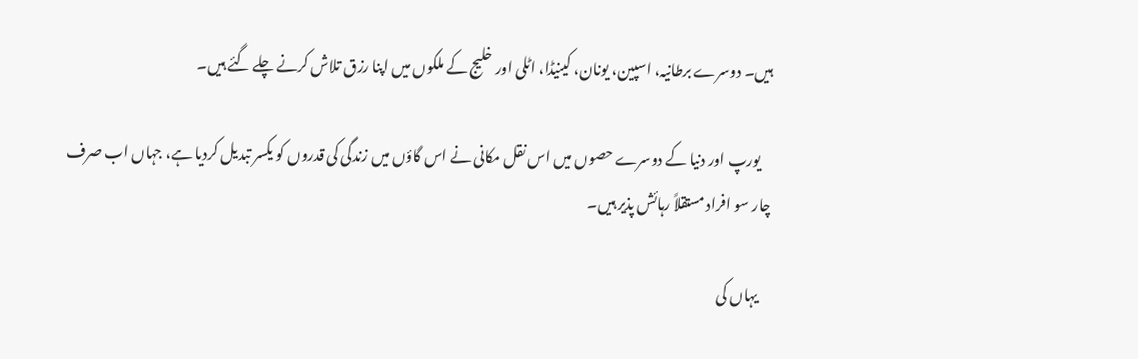ہیں۔ دوسرے برطانیہ، اسپین، یونان، کینیڈا، اٹلی اور خلیج کے ملکوں میں اپنا رزق تلاش کرنے چلے گئے ہیں۔

    یورپ اور دنیا کے دوسرے حصوں میں اس نقل مکانی نے اس گاؤں میں زندگی کی قدروں کو یکسر تبدیل کردیا ہے، جہاں اب صرف چار سو افراد مستقلاً رہائش پذیر ہیں۔

    یہاں کی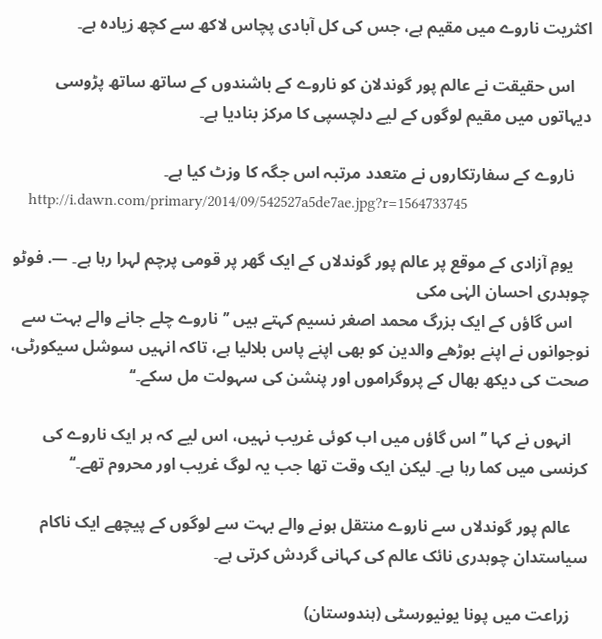اکثریت ناروے میں مقیم ہے، جس کی کل آبادی پچاس لاکھ سے کچھ زیادہ ہے۔

    اس حقیقت نے عالم پور گوندلان کو ناروے کے باشندوں کے ساتھ ساتھ پڑوسی دیہاتوں میں مقیم لوگوں کے لیے دلچسپی کا مرکز بنادیا ہے۔

    ناروے کے سفارتکاروں نے متعدد مرتبہ اس جگہ کا وزٹ کیا ہے۔
    http://i.dawn.com/primary/2014/09/542527a5de7ae.jpg?r=1564733745

    یومِ آزادی کے موقع پر عالم پور گوندلاں کے ایک گھر پر قومی پرچم لہرا رہا ہے۔ —. فوٹو چوہدری احسان الہٰی مکی
    اس گاؤں کے ایک بزرگ محمد اصغر نسیم کہتے ہیں ’’ناروے چلے جانے والے بہت سے نوجوانوں نے اپنے بوڑھے والدین کو بھی اپنے پاس بلالیا ہے، تاکہ انہیں سوشل سیکورٹی، صحت کی دیکھ بھال کے پروگراموں اور پنشن کی سہولت مل سکے۔‘‘

    انہوں نے کہا ’’اس گاؤں میں اب کوئی غریب نہیں، اس لیے کہ ہر ایک ناروے کی کرنسی میں کما رہا ہے۔ لیکن ایک وقت تھا جب یہ لوگ غریب اور محروم تھے۔‘‘

    عالم پور گوندلاں سے ناروے منتقل ہونے والے بہت سے لوگوں کے پیچھے ایک ناکام سیاستدان چوہدری نائک عالم کی کہانی گردش کرتی ہے۔

    زراعت میں پونا یونیورسٹی (ہندوستان)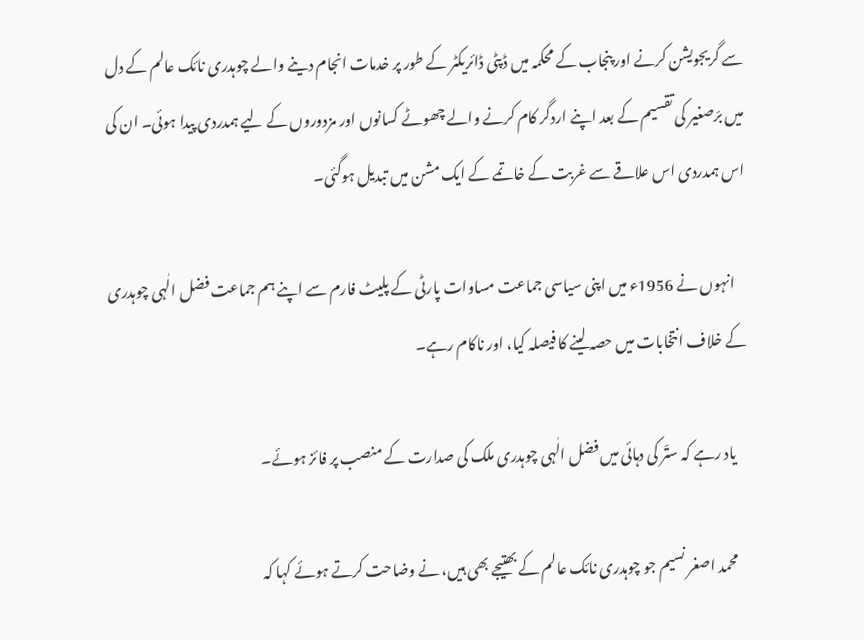سے گریجویشن کرنے اور پنجاب کے محکمہ میں ڈپٹی ڈائریکٹر کے طور پر خدمات انجام دینے والے چوہدری نائک عالم کے دل میں برّصغیر کی تقسیم کے بعد اپنے اردگر کام کرنے والے چھوٹے کسانوں اور مزدوروں کے لیے ہمدردی پیدا ہوئی۔ ان کی اس ہمدردی اس علاقے سے غربت کے خاتمے کے ایک مشن میں تبدیل ہوگئی۔

    انہوں نے 1956ء میں اپنی سیاسی جماعت مساوات پارٹی کے پلیٹ فارم سے اپنے ہم جماعت فضل الٰہی چوہدری کے خلاف انتخابات میں حصہ لینے کا فیصلہ کیا، اور ناکام رہے۔

    یاد رہے کہ ستّر کی دہائی میں فضل الٰہی چوہدری ملک کی صدارت کے منصب پر فائز ہوئے۔

    محمد اصغر نسیم جو چوہدری نائک عالم کے بھتیجے بھی ہیں، نے وضاحت کرتے ہوئے کہا کہ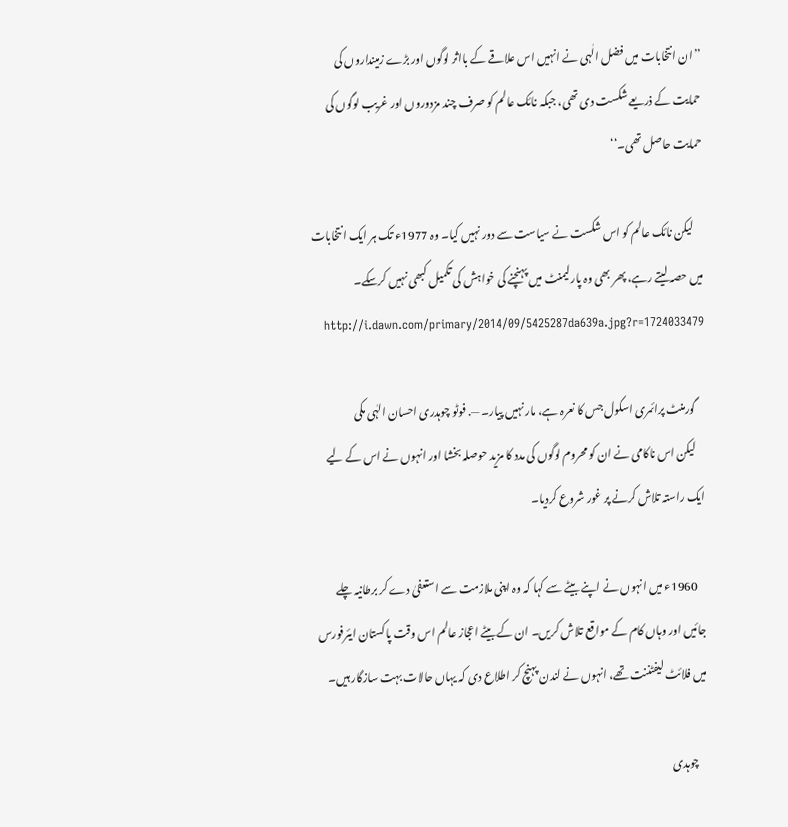’’ان انتخابات میں فضل الٰہی نے انہیں اس علاقے کے بااثر لوگوں اور بڑے زمینداروں کی حمایت کے ذریعے شکست دی تھی، جبکہ نائک عالم کو صرف چند مزدوروں اور غریب لوگوں کی حمایت حاصل تھی۔‘‘

    لیکن نائک عالم کو اس شکست نے سیاست سے دور نہیں کیا۔ وہ 1977ء تک ہر ایک انتخابات میں حصہ لیتے رہے، پھر بھی وہ پارلیمنٹ میں پہنچنے کی خواہش کی تکمیل کبھی نہیں کرسکے۔
    http://i.dawn.com/primary/2014/09/5425287da639a.jpg?r=1724033479

    گورمنٹ پرائمری اسکول جس کا نعرہ ہے، مار نہیں پیار۔ —. فوٹو چوہدری احسان الہٰی مکی
    لیکن اس ناکامی نے ان کو محروم لوگوں کی مدد کا مزید حوصلہ بخشا اور انہوں نے اس کے لیے ایک راستہ تلاش کرنے پر غور شروع کردیا۔

    1960ء میں انہوں نے اپنے بیٹے سے کہا کہ وہ اپنی ملازمت سے استعفیٰ دے کر برطانیہ چلے جائیں اور وہاں کام کے مواقع تلاش کریں۔ ان کے بیٹے اعجاز عالم اس وقت پاکستان ایئرفورس میں فلائٹ لیفٹننت تھے، انہوں نے لندن پہنچ کر اطلاع دی کہ یہاں حالات بہت سازگار ہیں۔

    چوہدی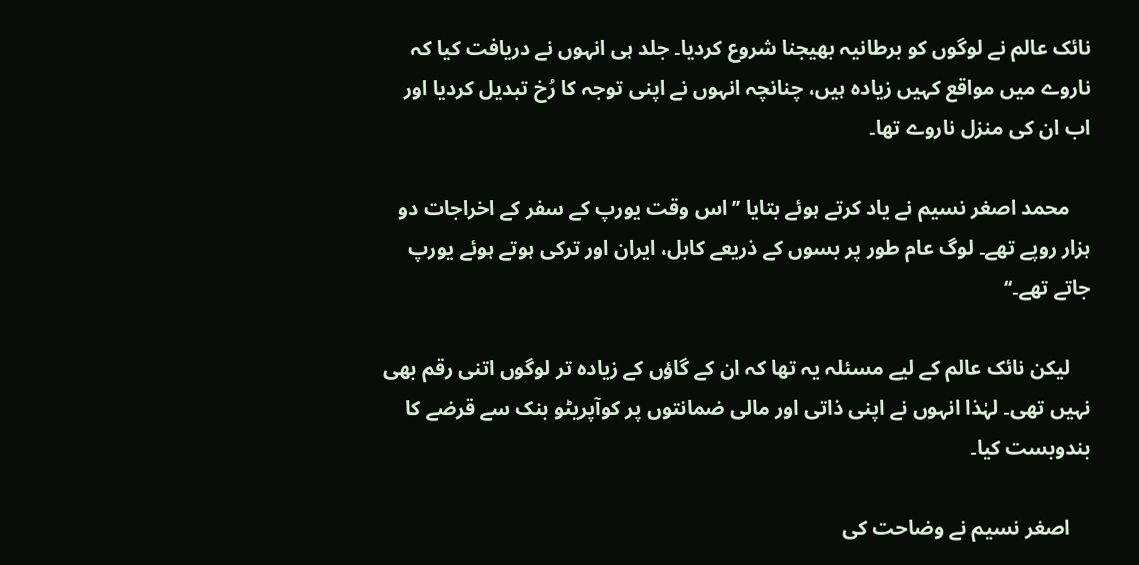نائک عالم نے لوگوں کو برطانیہ بھیجنا شروع کردیا۔ جلد ہی انہوں نے دریافت کیا کہ ناروے میں مواقع کہیں زیادہ ہیں، چنانچہ انہوں نے اپنی توجہ کا رُخ تبدیل کردیا اور اب ان کی منزل ناروے تھا۔

    محمد اصغر نسیم نے یاد کرتے ہوئے بتایا ’’اس وقت یورپ کے سفر کے اخراجات دو ہزار روپے تھے۔ لوگ عام طور پر بسوں کے ذریعے کابل، ایران اور ترکی ہوتے ہوئے یورپ جاتے تھے۔‘‘

    لیکن نائک عالم کے لیے مسئلہ یہ تھا کہ ان کے گاؤں کے زیادہ تر لوگوں اتنی رقم بھی نہیں تھی۔ لہٰذا انہوں نے اپنی ذاتی اور مالی ضمانتوں پر کوآپریٹو بنک سے قرضے کا بندوبست کیا۔

    اصغر نسیم نے وضاحت کی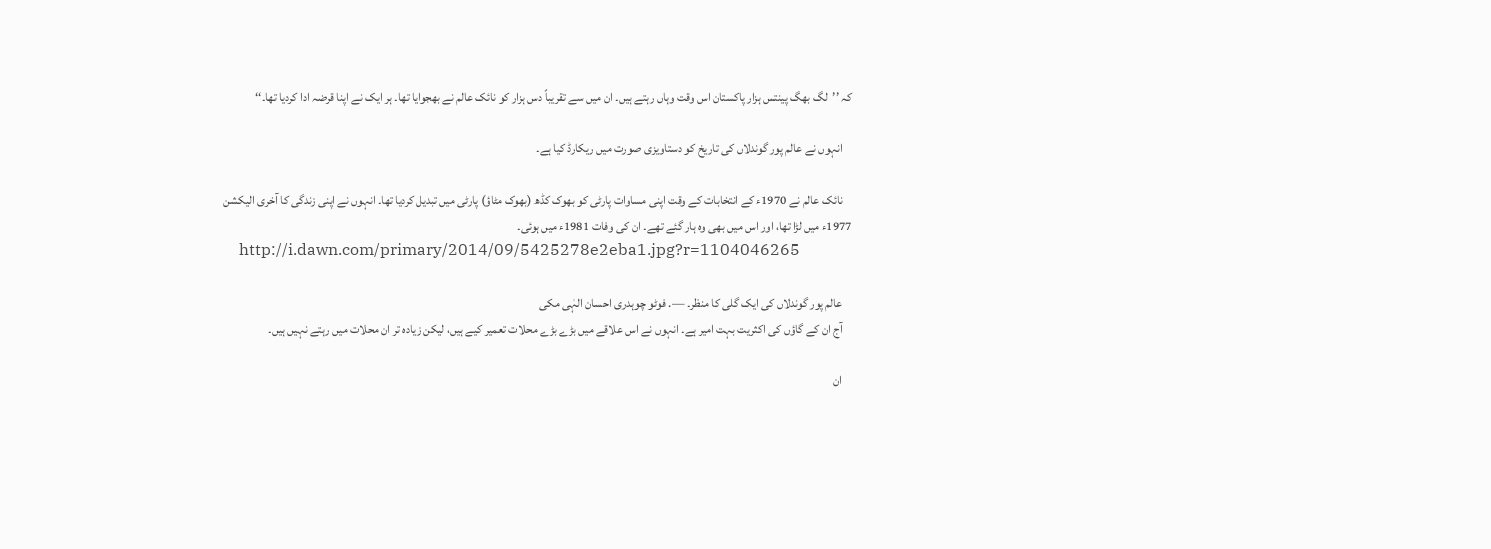کہ ’’لگ بھگ پینتس ہزار پاکستان اس وقت وہاں رہتے ہیں۔ ان میں سے تقریباً دس ہزار کو نائک عالم نے بھجوایا تھا۔ ہر ایک نے اپنا قرضہ ادا کردیا تھا۔‘‘

    انہوں نے عالم پور گوندلاں کی تاریخ کو دستاویزی صورت میں ریکارڈ کیا ہے۔

    نائک عالم نے 1970ء کے انتخابات کے وقت اپنی مساوات پارٹی کو بھوک کڈھ (بھوک مٹاؤ) پارٹی میں تبدیل کردیا تھا۔ انہوں نے اپنی زندگی کا آخری الیکشن 1977ء میں لڑا تھا، اور اس میں بھی وہ ہار گئے تھے۔ ان کی وفات 1981ء میں ہوئی۔
    http://i.dawn.com/primary/2014/09/5425278e2eba1.jpg?r=1104046265

    عالم پور گوندلاں کی ایک گلی کا منظر۔ —. فوٹو چوہدری احسان الہٰی مکی
    آج ان کے گاؤں کی اکثریت بہت امیر ہے۔ انہوں نے اس علاقے میں بڑے بڑے محلات تعمیر کیے ہیں، لیکن زیادہ تر ان محلات میں رہتے نہیں ہیں۔

    ان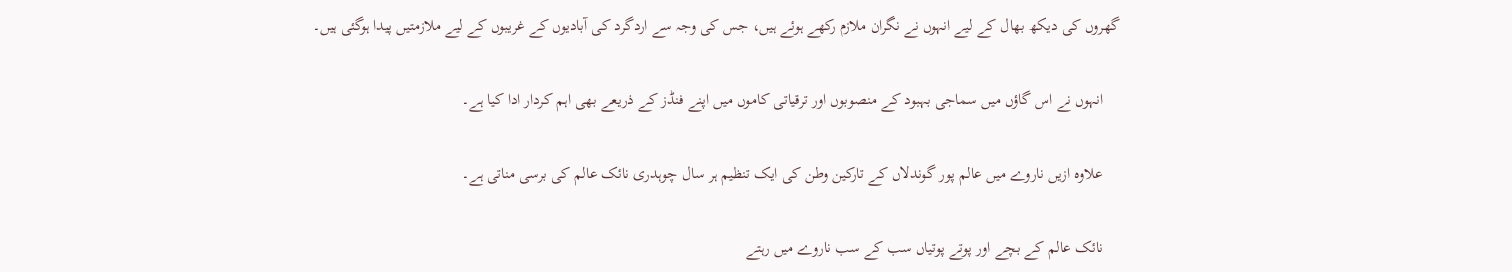گھروں کی دیکھ بھال کے لیے انہوں نے نگران ملازم رکھے ہوئے ہیں، جس کی وجہ سے اردگرد کی آبادیوں کے غریبوں کے لیے ملازمتیں پیدا ہوگئی ہیں۔

    انہوں نے اس گاؤں میں سماجی بہبود کے منصوبوں اور ترقیاتی کاموں میں اپنے فنڈز کے ذریعے بھی اہم کردار ادا کیا ہے۔

    علاوہ ازیں ناروے میں عالم پور گوندلاں کے تارکین وطن کی ایک تنظیم ہر سال چوہدری نائک عالم کی برسی مناتی ہے۔

    نائک عالم کے بچے اور پوتے پوتیاں سب کے سب ناروے میں رہتے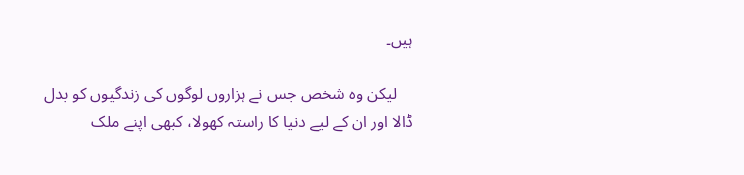ہیں۔

    لیکن وہ شخص جس نے ہزاروں لوگوں کی زندگیوں کو بدل ڈالا اور ان کے لیے دنیا کا راستہ کھولا، کبھی اپنے ملک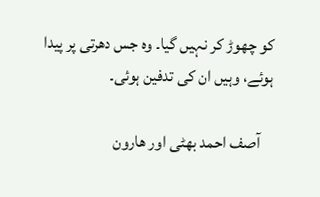کو چھوڑ کر نہیں گیا۔ وہ جس دھرتی پر پیدا ہوئے، وہیں ان کی تدفین ہوئی۔

    آصف احمد بھٹی اور ھارون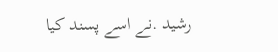رشید .نے اسے پسند کیا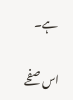ہے۔

اس صفحے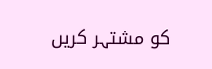کو مشتہر کریں